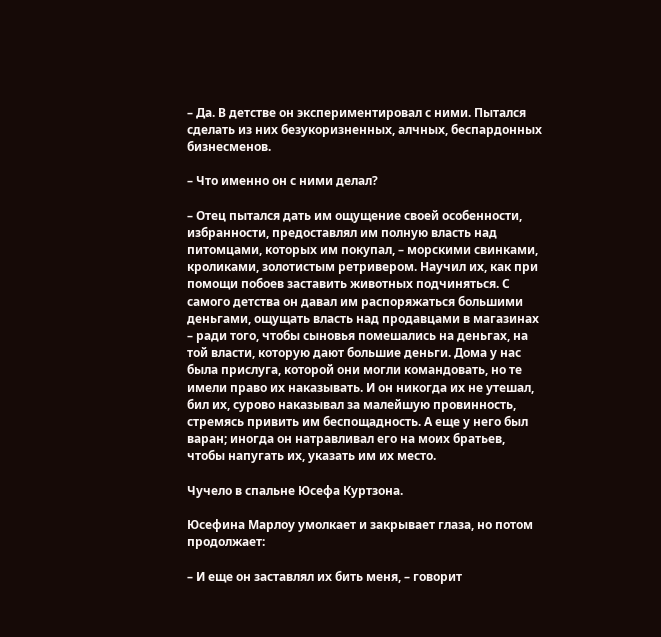– Да. В детстве он экспериментировал с ними. Пытался сделать из них безукоризненных, алчных, беспардонных бизнесменов.

– Что именно он с ними делал?

– Отец пытался дать им ощущение своей особенности, избранности, предоставлял им полную власть над питомцами, которых им покупал, – морскими свинками, кроликами, золотистым ретривером. Научил их, как при помощи побоев заставить животных подчиняться. С самого детства он давал им распоряжаться большими деньгами, ощущать власть над продавцами в магазинах – ради того, чтобы сыновья помешались на деньгах, на той власти, которую дают большие деньги. Дома у нас была прислуга, которой они могли командовать, но те имели право их наказывать. И он никогда их не утешал, бил их, сурово наказывал за малейшую провинность, стремясь привить им беспощадность. А еще у него был варан; иногда он натравливал его на моих братьев, чтобы напугать их, указать им их место.

Чучело в спальне Юсефа Куртзона.

Юсефина Марлоу умолкает и закрывает глаза, но потом продолжает:

– И еще он заставлял их бить меня, – говорит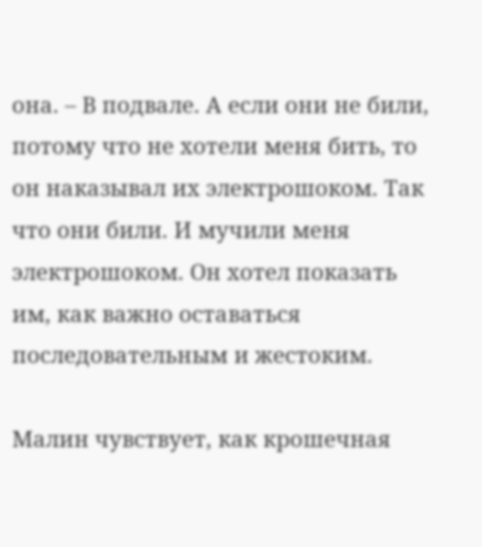она. – В подвале. А если они не били, потому что не хотели меня бить, то он наказывал их электрошоком. Так что они били. И мучили меня электрошоком. Он хотел показать им, как важно оставаться последовательным и жестоким.

Малин чувствует, как крошечная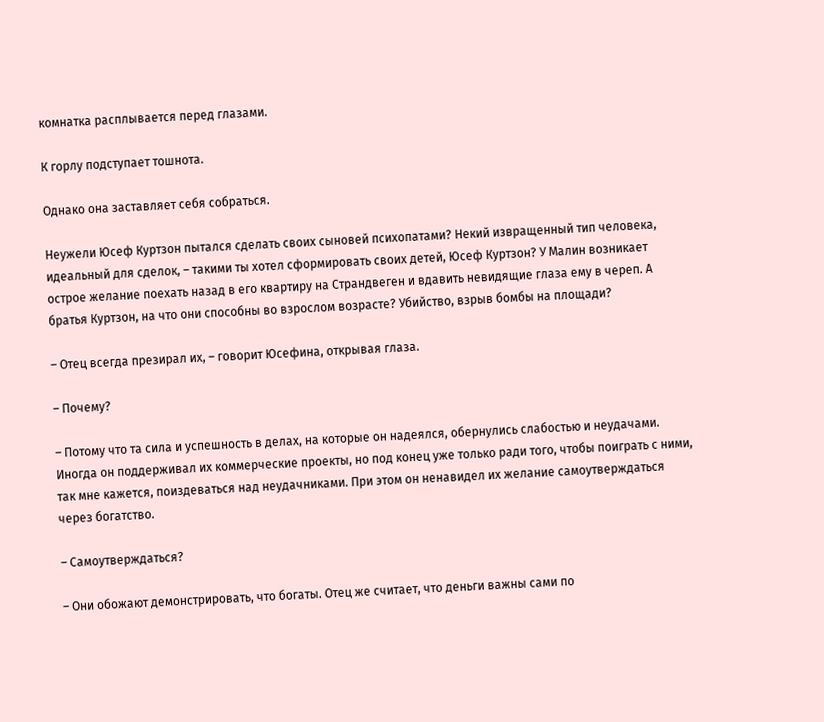комнатка расплывается перед глазами.

К горлу подступает тошнота.

Однако она заставляет себя собраться.

Неужели Юсеф Куртзон пытался сделать своих сыновей психопатами? Некий извращенный тип человека, идеальный для сделок, – такими ты хотел сформировать своих детей, Юсеф Куртзон? У Малин возникает острое желание поехать назад в его квартиру на Страндвеген и вдавить невидящие глаза ему в череп. А братья Куртзон, на что они способны во взрослом возрасте? Убийство, взрыв бомбы на площади?

– Отец всегда презирал их, – говорит Юсефина, открывая глаза.

– Почему?

– Потому что та сила и успешность в делах, на которые он надеялся, обернулись слабостью и неудачами. Иногда он поддерживал их коммерческие проекты, но под конец уже только ради того, чтобы поиграть с ними, так мне кажется, поиздеваться над неудачниками. При этом он ненавидел их желание самоутверждаться через богатство.

– Самоутверждаться?

– Они обожают демонстрировать, что богаты. Отец же считает, что деньги важны сами по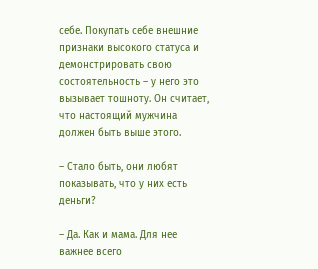себе. Покупать себе внешние признаки высокого статуса и демонстрировать свою состоятельность – у него это вызывает тошноту. Он считает, что настоящий мужчина должен быть выше этого.

– Стало быть, они любят показывать, что у них есть деньги?

– Да. Как и мама. Для нее важнее всего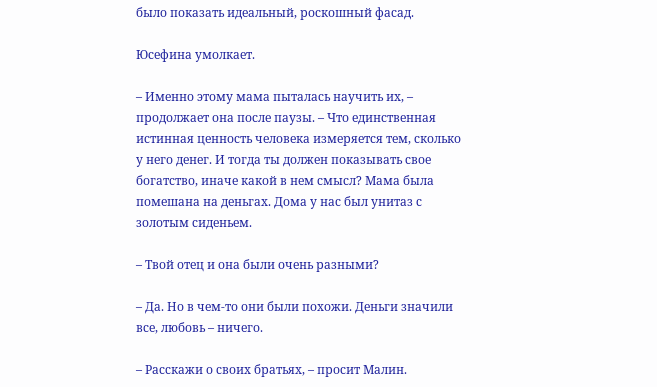было показать идеальный, роскошный фасад.

Юсефина умолкает.

– Именно этому мама пыталась научить их, – продолжает она после паузы. – Что единственная истинная ценность человека измеряется тем, сколько у него денег. И тогда ты должен показывать свое богатство, иначе какой в нем смысл? Мама была помешана на деньгах. Дома у нас был унитаз с золотым сиденьем.

– Твой отец и она были очень разными?

– Да. Но в чем-то они были похожи. Деньги значили все, любовь – ничего.

– Расскажи о своих братьях, – просит Малин.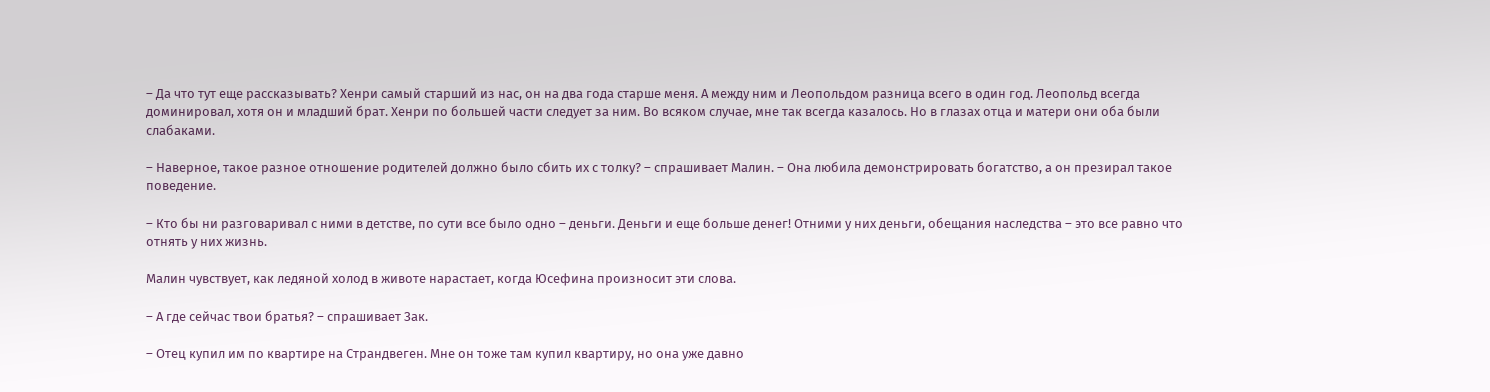– Да что тут еще рассказывать? Хенри самый старший из нас, он на два года старше меня. А между ним и Леопольдом разница всего в один год. Леопольд всегда доминировал, хотя он и младший брат. Хенри по большей части следует за ним. Во всяком случае, мне так всегда казалось. Но в глазах отца и матери они оба были слабаками.

– Наверное, такое разное отношение родителей должно было сбить их с толку? – спрашивает Малин. – Она любила демонстрировать богатство, а он презирал такое поведение.

– Кто бы ни разговаривал с ними в детстве, по сути все было одно – деньги. Деньги и еще больше денег! Отними у них деньги, обещания наследства – это все равно что отнять у них жизнь.

Малин чувствует, как ледяной холод в животе нарастает, когда Юсефина произносит эти слова.

– А где сейчас твои братья? – спрашивает Зак.

– Отец купил им по квартире на Страндвеген. Мне он тоже там купил квартиру, но она уже давно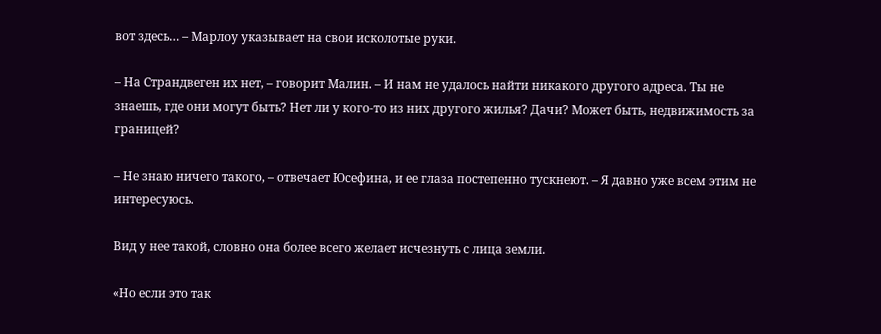вот здесь… – Марлоу указывает на свои исколотые руки.

– На Страндвеген их нет, – говорит Малин. – И нам не удалось найти никакого другого адреса. Ты не знаешь, где они могут быть? Нет ли у кого-то из них другого жилья? Дачи? Может быть, недвижимость за границей?

– Не знаю ничего такого, – отвечает Юсефина, и ее глаза постепенно тускнеют. – Я давно уже всем этим не интересуюсь.

Вид у нее такой, словно она более всего желает исчезнуть с лица земли.

«Но если это так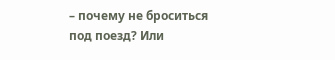– почему не броситься под поезд? Или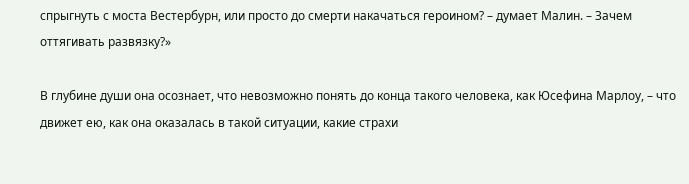спрыгнуть с моста Вестербурн, или просто до смерти накачаться героином? – думает Малин. – Зачем оттягивать развязку?»

В глубине души она осознает, что невозможно понять до конца такого человека, как Юсефина Марлоу, – что движет ею, как она оказалась в такой ситуации, какие страхи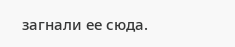загнали ее сюда.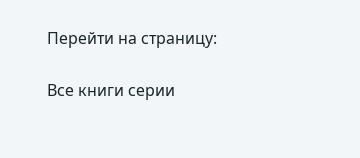Перейти на страницу:

Все книги серии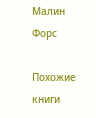Малин Форс

Похожие книги